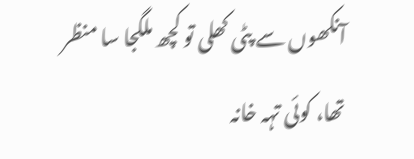آنکھوں سے پٹی کھلی تو کچھ ملگجا سا منظر تھا، کوئی تہہ خانہ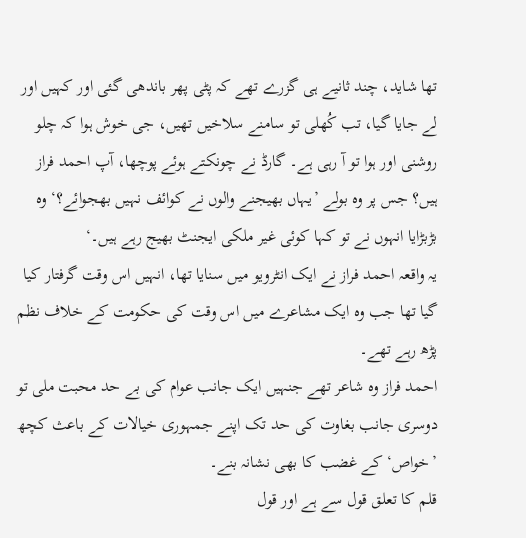تھا شاید، چند ثانیے ہی گزرے تھے کہ پٹی پھر باندھی گئی اور کہیں اور لے جایا گیا، تب کُھلی تو سامنے سلاخیں تھیں، جی خوش ہوا کہ چلو روشنی اور ہوا تو آ رہی ہے۔ گارڈ نے چونکتے ہوئے پوچھا، آپ احمد فراز ہیں؟ جس پر وہ بولے ’یہاں بھیجنے والوں نے کوائف نہیں بھجوائے؟‘ وہ بڑبڑایا انہوں نے تو کہا کوئی غیر ملکی ایجنٹ بھیج رہے ہیں۔‘
یہ واقعہ احمد فراز نے ایک انٹرویو میں سنایا تھا، انہیں اس وقت گرفتار کیا گیا تھا جب وہ ایک مشاعرے میں اس وقت کی حکومت کے خلاف نظم پڑھ رہے تھے۔
احمد فراز وہ شاعر تھے جنہیں ایک جانب عوام کی بے حد محبت ملی تو دوسری جانب بغاوت کی حد تک اپنے جمہوری خیالات کے باعث کچھ ’خواص‘ کے غضب کا بھی نشانہ بنے۔
قلم کا تعلق قول سے ہے اور قول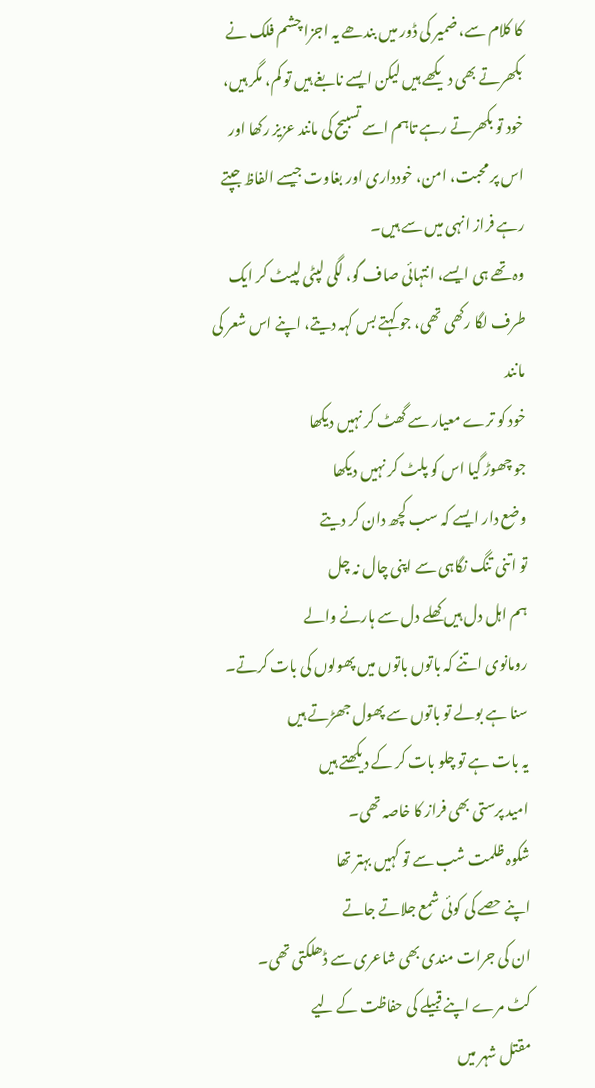کا کلام سے، ضمیر کی ڈور میں بندھے یہ اجزا چشم فلک نے بکھرتے بھی دیکھے ہیں لیکن ایسے نابغے ہیں تو کم، مگر ہیں، خود تو بکھرتے رہے تاہم اسے تسبیح کی مانند عزیز رکھا اور اس پر محبت، امن، خودداری اور بغاوت جیسے الفاظ جپتے رہے فراز انہی میں سے ہیں۔
وہ تھے ہی ایسے، انتہائی صاف گو، لگی لپٹی لپیٹ کر ایک طرف لگا رکھی تھی، جو کہتے بس کہہ دیتے، اپنے اس شعر کی مانند
خود کو ترے معیار سے گھٹ کر نہیں دیکھا
جو چھوڑ گیا اس کو پلٹ کر نہیں دیکھا
وضع دار ایسے کہ سب کچھ دان کر دیتے
تو اتنی تنگ نگاہی سے اپنی چال نہ چل
ہم اہل دل ہیں کھلے دل سے ہارنے والے
رومانوی اتنے کہ باتوں باتوں میں پھولوں کی بات کرتے۔
سنا ہے بولے تو باتوں سے پھول جھڑتے ہیں
یہ بات ہے تو چلو بات کر کے دیکھتے ہیں
امید پرستی بھی فراز کا خاصہ تھی۔
شکوہ ظلمت شب سے تو کہیں بہتر تھا
اپنے حصے کی کوئی شمع جلاتے جاتے
ان کی جرات مندی بھی شاعری سے ڈھلکتی تھی۔
کٹ مرے اپنے قبیلے کی حفاظت کے لیے
مقتل شہر میں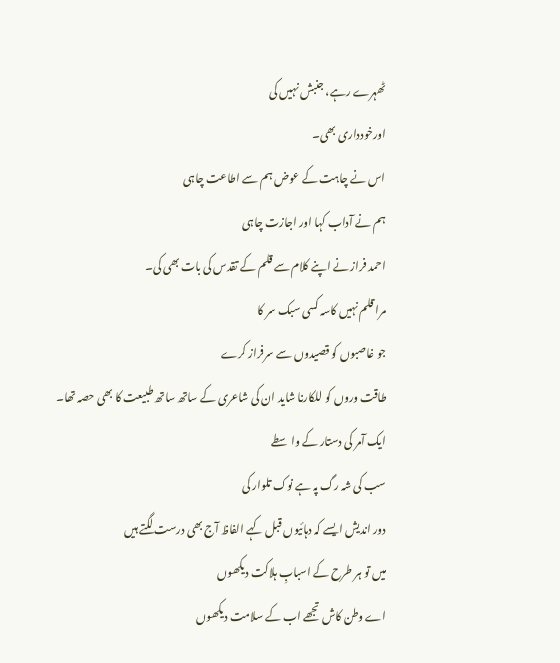ٹھہرے رہے، جنبش نہیں کی
اورخودداری بھی۔
اس نے چاہت کے عوض ہم سے اطاعت چاہی
ہم نے آداب کہا اور اجازت چاہی
احمد فراز نے اپنے کلام سے قلم کے تقدس کی بات بھی کی۔
مرا قلم نہیں کاسہ کسی سبک سر کا
جو غاصبوں کو قصیدوں سے سرفراز کرے
طاقت وروں کو للکارنا شاید ان کی شاعری کے ساتھ ساتھ طبیعت کا بھی حصہ تھا۔
ایک آمر کی دستار کے واسطے
سب کی شہ رگ پہ ہے نوک تلوار کی
دور اندیش ایسے کہ دہائیوں قبل کہے الفاظ آج بھی درست لگتے ہیں
میں تو ہر طرح کے اسبابِ ہلاکت دیکھوں
اے وطن کاش تجھے اب کے سلامت دیکھوں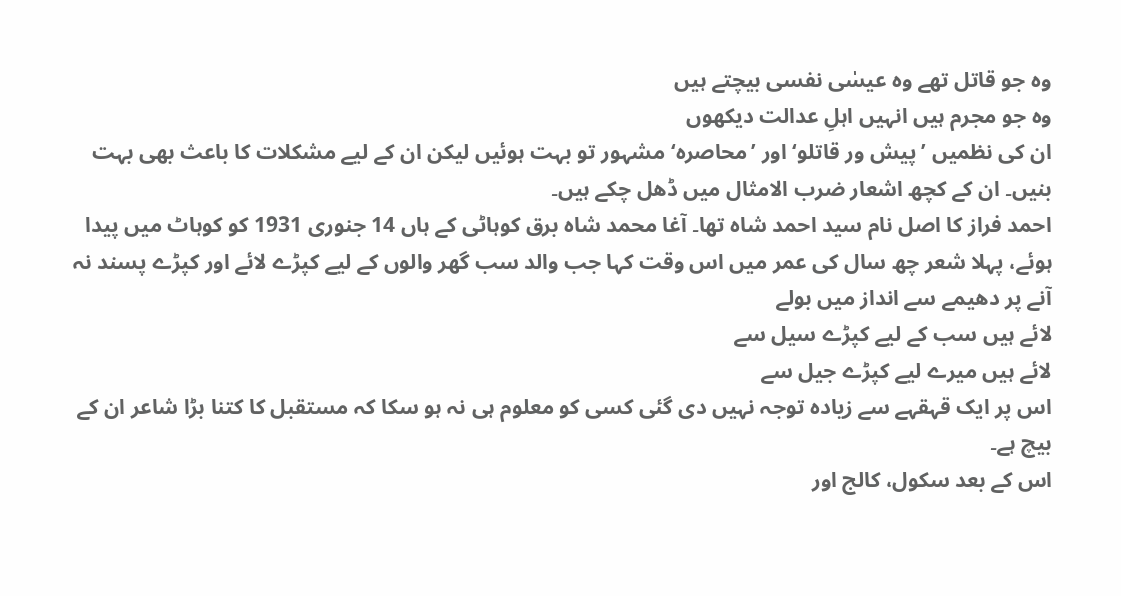وہ جو قاتل تھے وہ عیسٰی نفسی بیچتے ہیں
وہ جو مجرم ہیں انہیں اہلِ عدالت دیکھوں
ان کی نظمیں ’پیش ور قاتلو‘ اور ’محاصرہ‘ مشہور تو بہت ہوئیں لیکن ان کے لیے مشکلات کا باعث بھی بہت بنیں۔ ان کے کچھ اشعار ضرب الامثال میں ڈھل چکے ہیں۔
احمد فراز کا اصل نام سید احمد شاہ تھا۔ آغا محمد شاہ برق کوہاٹی کے ہاں 14 جنوری 1931 کو کوہاٹ میں پیدا ہوئے، پہلا شعر چھ سال کی عمر میں اس وقت کہا جب والد سب گھر والوں کے لیے کپڑے لائے اور کپڑے پسند نہ آنے پر دھیمے سے انداز میں بولے
لائے ہیں سب کے لیے کپڑے سیل سے
لائے ہیں میرے لیے کپڑے جیل سے
اس پر ایک قہقہے سے زیادہ توجہ نہیں دی گئی کسی کو معلوم ہی نہ ہو سکا کہ مستقبل کا کتنا بڑا شاعر ان کے بیچ ہے۔
اس کے بعد سکول، کالج اور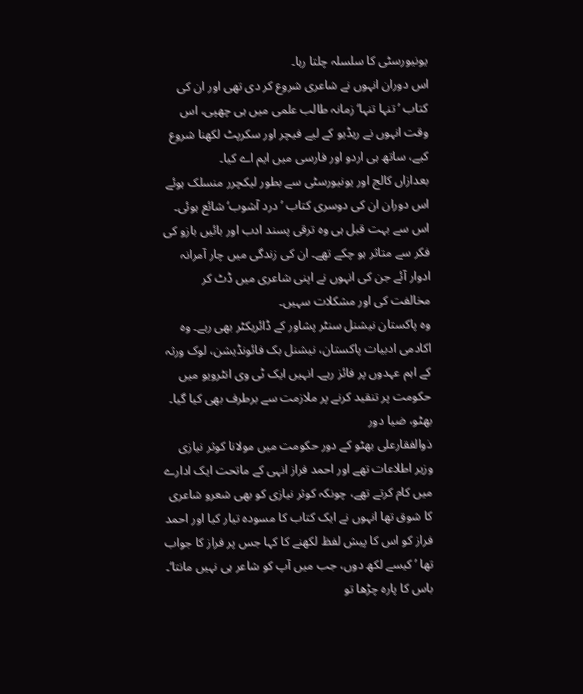یونیورسٹی کا سلسلہ چلتا رہا۔
اس دوران انہوں نے شاعری شروع کر دی تھی اور ان کی کتاب ’تنہا تنہا‘ زمانہ طالب علمی میں ہی چھپی، اس وقت انہوں نے ریڈیو کے لیے فیچر اور سکرپٹ لکھنا شروع کیے، ساتھ ہی اردو اور فارسی میں ایم اے کیا۔
بعدازاں کالج اور یونیورسٹی سے بطور لیکچرر منسلک ہوئے اس دوران ان کی دوسری کتاب ’درد آشوب‘ شائع ہوئی۔
اس سے بہت قبل ہی وہ ترقی پسند ادب اور بائیں بازو کی فکر سے متاثر ہو چکے تھے۔ ان کی زندگی میں چار آمرانہ ادوار آئے جن کی انہوں نے اپنی شاعری میں ڈٹ کر مخالفت کی اور مشکلات سہیں۔
وہ پاکستان نیشنل سنٹر پشاور کے ڈائریکٹر بھی رہے۔ وہ اکادمی ادبیات پاکستان، نیشنل بک فائونڈیشن، لوک ورثہ کے اہم عہدوں پر فائز رہے۔ انہیں ایک ٹی وی انٹرویو میں حکومت پر تنقید کرنے پر ملازمت سے برطرف بھی کیا گیا۔
بھٹو، ضیا دور
ذوالفقارعلی بھٹو کے دور حکومت میں مولانا کوثر نیازی وزیر اطلاعات تھے اور احمد فراز انہی کے ماتحت ایک ادارے میں کام کرتے تھے، چونکہ کوثر نیازی کو بھی شعرو شاعری کا شوق تھا انہوں نے ایک کتاب کا مسودہ تیار کیا اور احمد فراز کو اس کا پیش لفظ لکھنے کا کہا جس پر فراز کا جواب تھا ’کیسے لکھ دوں، جب میں آپ کو شاعر ہی نہیں مانتا‘۔
باس کا پارہ چڑھا تو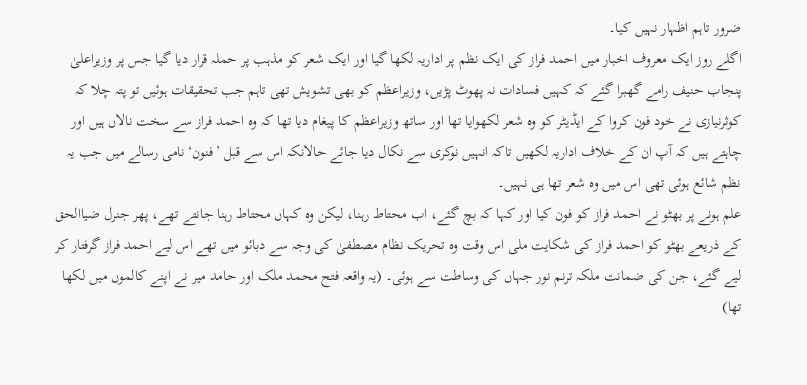ضرور تاہم اظہار نہیں کیا۔
اگلے روز ایک معروف اخبار میں احمد فراز کی ایک نظم پر اداریہ لکھا گیا اور ایک شعر کو مذہب پر حملہ قرار دیا گیا جس پر وزیراعلیٰ پنجاب حنیف رامے گھبرا گئے کہ کہیں فسادات نہ پھوٹ پڑیں، وزیراعظم کو بھی تشویش تھی تاہم جب تحقیقات ہوئیں تو پتہ چلا کہ کوثرنیازی نے خود فون کروا کے ایڈیٹر کو وہ شعر لکھوایا تھا اور ساتھ وزیراعظم کا پیغام دیا تھا کہ وہ احمد فراز سے سخت نالاں ہیں اور چاہتے ہیں کہ آپ ان کے خلاف اداریہ لکھیں تاکہ انہیں نوکری سے نکال دیا جائے حالانکہ اس سے قبل ’فنون‘ نامی رسالے میں جب یہ نظم شائع ہوئی تھی اس میں وہ شعر تھا ہی نہیں۔
علم ہونے پر بھٹو نے احمد فراز کو فون کیا اور کہا کہ بچ گئے، اب محتاط رہنا، لیکن وہ کہاں محتاط رہنا جانتے تھے، پھر جنرل ضیاالحق کے ذریعے بھٹو کو احمد فراز کی شکایت ملی اس وقت وہ تحریک نظام مصطفیٰ کی وجہ سے دبائو میں تھے اس لیے احمد فراز گرفتار کر لیے گئے، جن کی ضمانت ملکہ ترنم نور جہاں کی وساطت سے ہوئی۔ (یہ واقعہ فتح محمد ملک اور حامد میر نے اپنے کالموں میں لکھا تھا)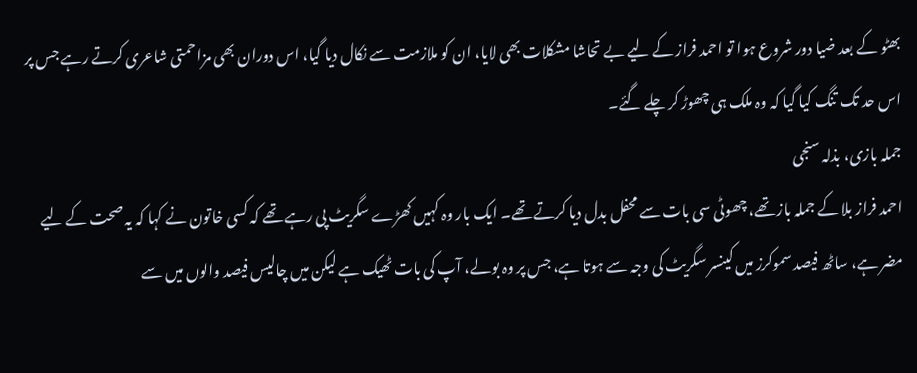بھٹو کے بعد ضیا دور شروع ہوا تو احمد فراز کے لیے بے تحاشا مشکلات بھی لایا، ان کو ملازمت سے نکال دیا گیا، اس دوران بھی مزاحمتی شاعری کرتے رہے جس پر اس حد تک تنگ کیا گیا کہ وہ ملک ہی چھوڑ کر چلے گئے۔
جملہ بازی، بذلہ سنجی
احمد فراز بلا کے جملہ باز تھے، چھوٹی سی بات سے محفل بدل دیا کرتے تھے۔ ایک بار وہ کہیں کھڑے سگریٹ پی رہے تھے کہ کسی خاتون نے کہا کہ یہ صحت کے لیے مضر ہے، ساٹھ فیصد سموکرز میں کینسر سگریٹ کی وجہ سے ہوتا ہے، جس پر وہ بولے، آپ کی بات ٹھیک ہے لیکن میں چالیس فیصد والوں میں سے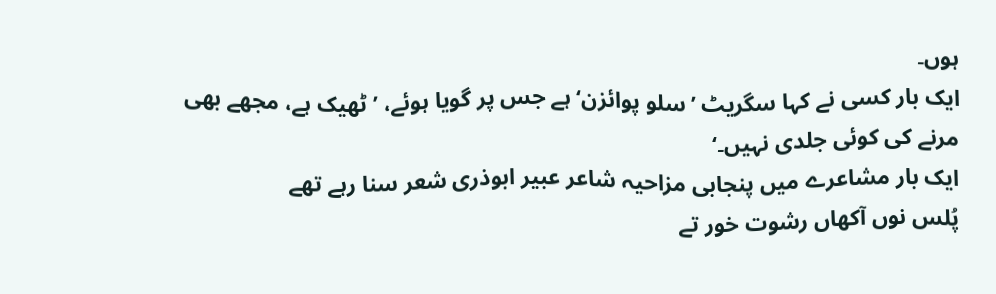ہوں۔
ایک بار کسی نے کہا سگریٹ ’سلو پوائزن‘ ہے جس پر گویا ہوئے، ’ٹھیک ہے، مجھے بھی مرنے کی کوئی جلدی نہیں۔‘
ایک بار مشاعرے میں پنجابی مزاحیہ شاعر عبیر ابوذری شعر سنا رہے تھے
پُلس نوں آکھاں رشوت خور تے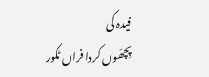فیدہ کی
پِچھّوں کردا فراں ٹکور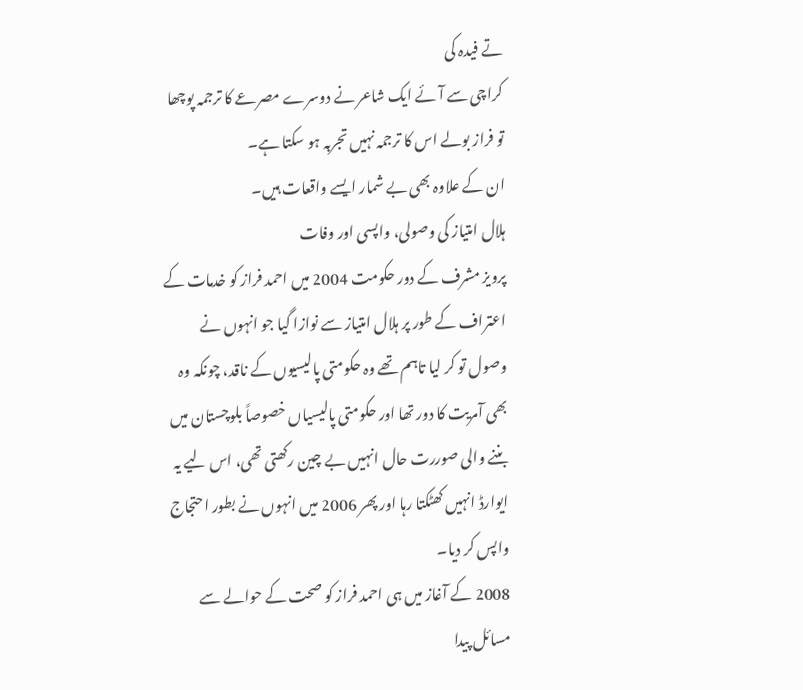تے فیدہ کی
کراچی سے آئے ایک شاعر نے دوسرے مصرعے کا ترجمہ پوچھا تو فراز بولے اس کا ترجمہ نہیں تجربہ ہو سکتا ہے۔
ان کے علاوہ بھی بے شمار ایسے واقعات ہیں۔
ہلال امتیاز کی وصولی، واپسی اور وفات
پرویز مشرف کے دور حکومت 2004 میں احمد فراز کو خدمات کے اعتراف کے طور پر ہلال امتیاز سے نوازا گیا جو انہوں نے وصول تو کر لیا تاہم تھے وہ حکومتی پالیسیوں کے ناقد، چونکہ وہ بھی آمریت کا دور تھا اور حکومتی پالیسیاں خصوصاً بلوچستان میں بننے والی صوررت حال انہیں بے چین رکھتی تھی، اس لیے یہ ایوارڈ انہیں کھٹکتا رہا اور پھر 2006 میں انہوں نے بطور احتجاج واپس کر دیا۔
2008 کے آغاز میں ہی احمد فراز کو صحت کے حوالے سے مسائل پیدا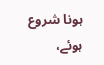ہونا شروع ہوئے،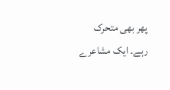پھر بھی متحرک رہے۔ ایک مشاعرے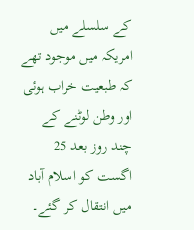کے سلسلے میں امریکہ میں موجود تھے کہ طبعیت خراب ہوئی اور وطن لوٹنے کے چند روز بعد 25 اگست کو اسلام آباد میں انتقال کر گئے۔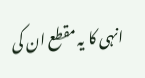انہی کا یہ مقطع ان کی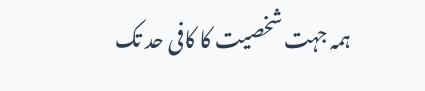ہمہ جہت شخصیت کا کافی حد تک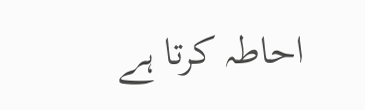احاطہ کرتا ہے